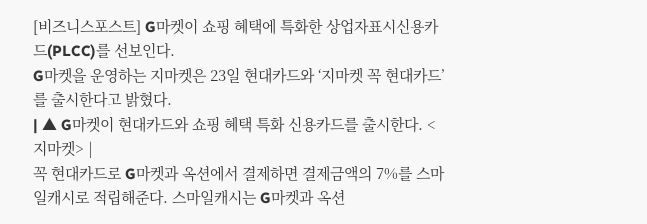[비즈니스포스트] G마켓이 쇼핑 혜택에 특화한 상업자표시신용카드(PLCC)를 선보인다.
G마켓을 운영하는 지마켓은 23일 현대카드와 ‘지마켓 꼭 현대카드’를 출시한다고 밝혔다.
| ▲ G마켓이 현대카드와 쇼핑 혜택 특화 신용카드를 출시한다. <지마켓> |
꼭 현대카드로 G마켓과 옥션에서 결제하면 결제금액의 7%를 스마일캐시로 적립해준다. 스마일캐시는 G마켓과 옥션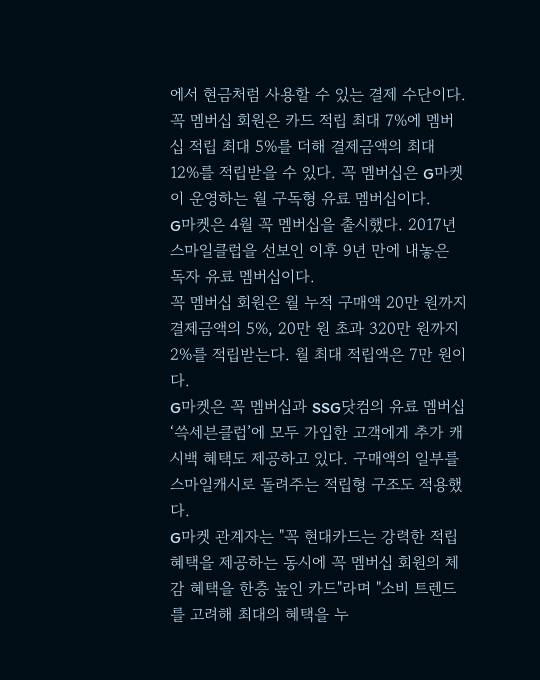에서 현금처럼 사용할 수 있는 결제 수단이다.
꼭 멤버십 회원은 카드 적립 최대 7%에 멤버십 적립 최대 5%를 더해 결제금액의 최대 12%를 적립받을 수 있다. 꼭 멤버십은 G마켓이 운영하는 월 구독형 유료 멤버십이다.
G마켓은 4월 꼭 멤버십을 출시했다. 2017년 스마일클럽을 선보인 이후 9년 만에 내놓은 독자 유료 멤버십이다.
꼭 멤버십 회원은 월 누적 구매액 20만 원까지 결제금액의 5%, 20만 원 초과 320만 원까지 2%를 적립받는다. 월 최대 적립액은 7만 원이다.
G마켓은 꼭 멤버십과 SSG닷컴의 유료 멤버십 ‘쓱세븐클럽’에 모두 가입한 고객에게 추가 캐시백 혜택도 제공하고 있다. 구매액의 일부를 스마일캐시로 돌려주는 적립형 구조도 적용했다.
G마켓 관계자는 "꼭 현대카드는 강력한 적립 혜택을 제공하는 동시에 꼭 멤버십 회원의 체감 혜택을 한층 높인 카드"라며 "소비 트렌드를 고려해 최대의 혜택을 누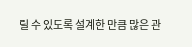릴 수 있도록 설계한 만큼 많은 관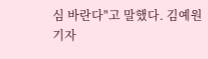심 바란다"고 말했다. 김예원 기자